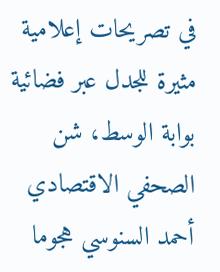في تصريحات إعلامية مثيرة للجدل عبر فضائية بوابة الوسط، شن الصحفي الاقتصادي أحمد السنوسي هجوما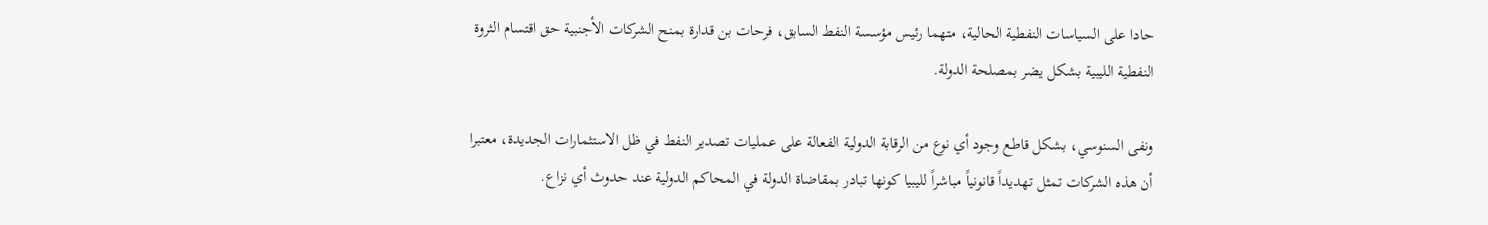حادا على السياسات النفطية الحالية، متهما رئيس مؤسسة النفط السابق، فرحات بن قدارة بمنح الشركات الأجنبية حق اقتسام الثروة النفطية الليبية بشكل يضر بمصلحة الدولة.

ونفى السنوسي، بشكل قاطع وجود أي نوع من الرقابة الدولية الفعالة على عمليات تصدير النفط في ظل الاستثمارات الجديدة، معتبرا أن هذه الشركات تمثل تهديداً قانونياً مباشراً لليبيا كونها تبادر بمقاضاة الدولة في المحاكم الدولية عند حدوث أي نزاع.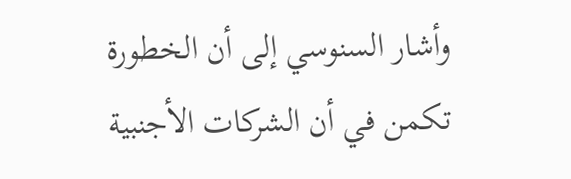وأشار السنوسي إلى أن الخطورة تكمن في أن الشركات الأجنبية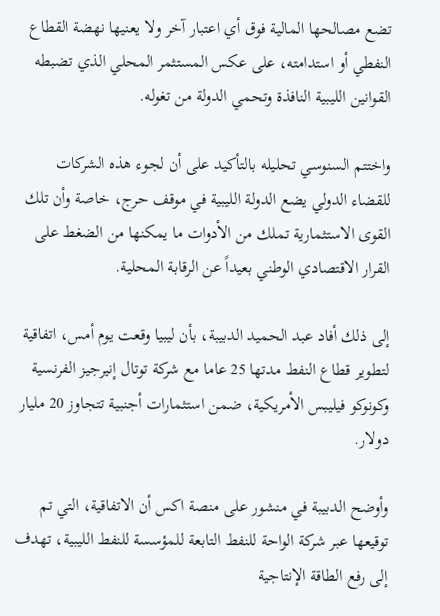تضع مصالحها المالية فوق أي اعتبار آخر ولا يعنيها نهضة القطاع النفطي أو استدامته، على عكس المستثمر المحلي الذي تضبطه القوانين الليبية النافذة وتحمي الدولة من تغوله.

واختتم السنوسي تحليله بالتأكيد على أن لجوء هذه الشركات للقضاء الدولي يضع الدولة الليبية في موقف حرج، خاصة وأن تلك القوى الاستثمارية تملك من الأدوات ما يمكنها من الضغط على القرار الاقتصادي الوطني بعيداً عن الرقابة المحلية.

إلى ذلك أفاد عبد الحميد الدبيبة، بأن ليبيا وقعت يوم أمس، اتفاقية لتطوير قطاع النفط مدتها 25 عاما مع شركة توتال إنيرجيز الفرنسية وكونوكو فيليبس الأمريكية، ضمن استثمارات أجنبية تتجاوز 20 مليار دولار.

وأوضح الدبيبة في منشور على منصة اكس أن الاتفاقية، التي تم توقيعها عبر شركة الواحة للنفط التابعة للمؤسسة للنفط الليبية، تهدف إلى رفع الطاقة الإنتاجية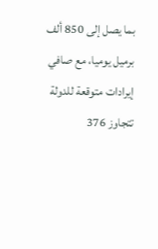بما يصل إلى 850 ألف برميل يوميا، مع صافي إيرادات متوقعة للدولة تتجاوز 376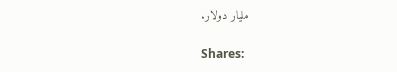مليار دولار.

Shares: